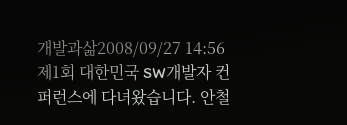개발과삶2008/09/27 14:56
제1회 대한민국 SW개발자 컨퍼런스에 다녀왔습니다. 안철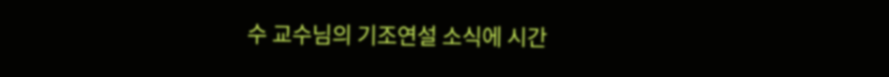수 교수님의 기조연설 소식에 시간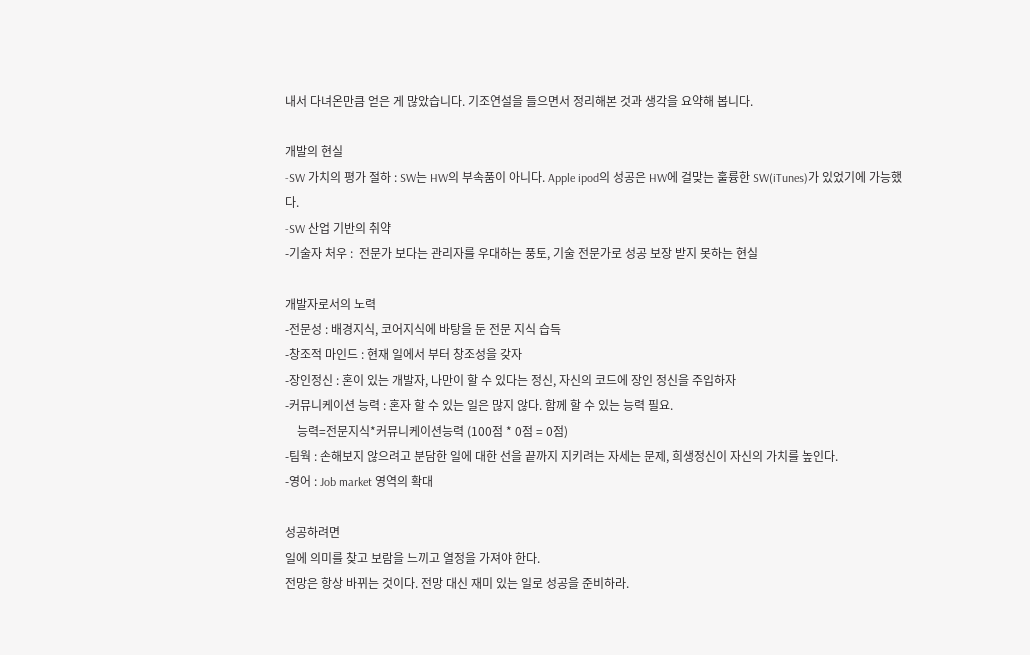내서 다녀온만큼 얻은 게 많았습니다. 기조연설을 들으면서 정리해본 것과 생각을 요약해 봅니다.

개발의 현실
-SW 가치의 평가 절하 : SW는 HW의 부속품이 아니다. Apple ipod의 성공은 HW에 걸맞는 훌륭한 SW(iTunes)가 있었기에 가능했다.
-SW 산업 기반의 취약
-기술자 처우 :  전문가 보다는 관리자를 우대하는 풍토, 기술 전문가로 성공 보장 받지 못하는 현실

개발자로서의 노력
-전문성 : 배경지식, 코어지식에 바탕을 둔 전문 지식 습득
-창조적 마인드 : 현재 일에서 부터 창조성을 갖자
-장인정신 : 혼이 있는 개발자, 나만이 할 수 있다는 정신, 자신의 코드에 장인 정신을 주입하자
-커뮤니케이션 능력 : 혼자 할 수 있는 일은 많지 않다. 함께 할 수 있는 능력 필요.
    능력=전문지식*커뮤니케이션능력 (100점 * 0점 = 0점)
-팀웍 : 손해보지 않으려고 분담한 일에 대한 선을 끝까지 지키려는 자세는 문제, 희생정신이 자신의 가치를 높인다.
-영어 : Job market 영역의 확대

성공하려면
일에 의미를 찾고 보람을 느끼고 열정을 가져야 한다.
전망은 항상 바뀌는 것이다. 전망 대신 재미 있는 일로 성공을 준비하라.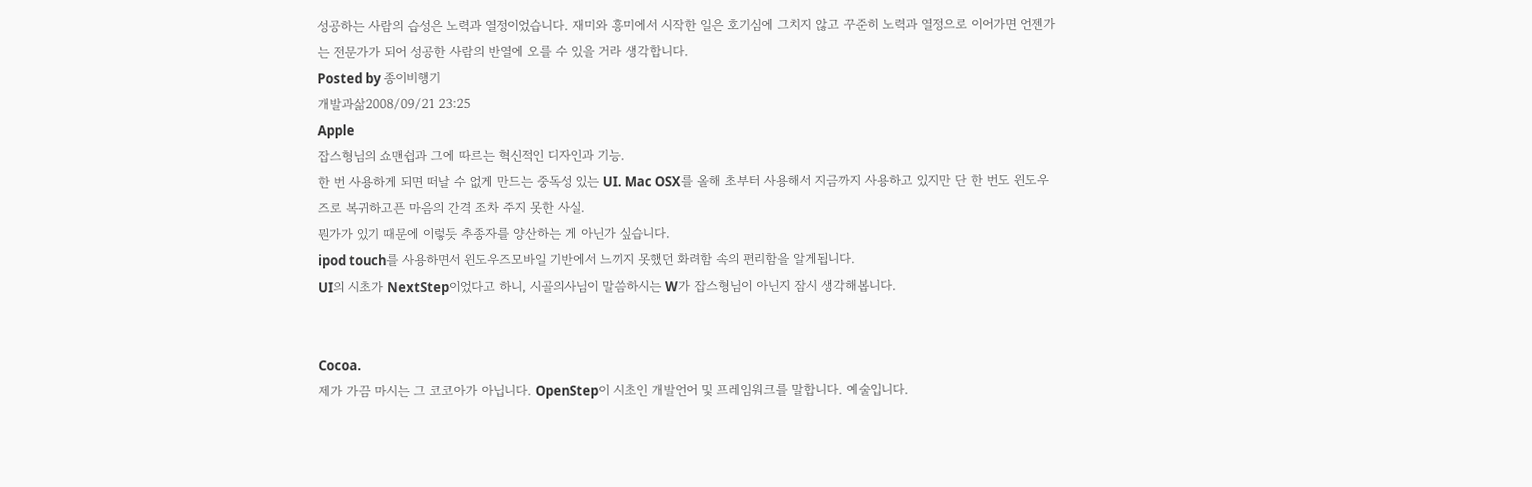성공하는 사람의 습성은 노력과 열정이었습니다. 재미와 흥미에서 시작한 일은 호기심에 그치지 않고 꾸준히 노력과 열정으로 이어가면 언젠가는 전문가가 되어 성공한 사람의 반열에 오를 수 있을 거라 생각합니다.
Posted by 종이비행기
개발과삶2008/09/21 23:25
Apple
잡스형님의 쇼맨쉽과 그에 따르는 혁신적인 디자인과 기능.
한 번 사용하게 되면 떠날 수 없게 만드는 중독성 있는 UI. Mac OSX를 올해 초부터 사용해서 지금까지 사용하고 있지만 단 한 번도 윈도우즈로 복귀하고픈 마음의 간격 조차 주지 못한 사실.
뭔가가 있기 때문에 이렇듯 추종자를 양산하는 게 아닌가 싶습니다.
ipod touch를 사용하면서 윈도우즈모바일 기반에서 느끼지 못했던 화려함 속의 편리함을 알게됩니다.
UI의 시초가 NextStep이었다고 하니, 시골의사님이 말씀하시는 W가 잡스형님이 아닌지 잠시 생각해봅니다.


Cocoa.
제가 가끔 마시는 그 코코아가 아닙니다. OpenStep이 시초인 개발언어 및 프레임워크를 말합니다. 예술입니다.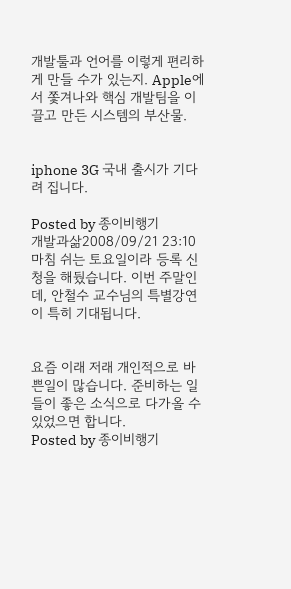개발툴과 언어를 이렇게 편리하게 만들 수가 있는지. Apple에서 쫓겨나와 핵심 개발팀을 이끌고 만든 시스템의 부산물.


iphone 3G 국내 출시가 기다려 집니다.

Posted by 종이비행기
개발과삶2008/09/21 23:10
마침 쉬는 토요일이라 등록 신청을 해뒀습니다. 이번 주말인데, 안철수 교수님의 특별강연이 특히 기대됩니다.


요즘 이래 저래 개인적으로 바쁜일이 많습니다. 준비하는 일들이 좋은 소식으로 다가올 수 있었으면 합니다.
Posted by 종이비행기